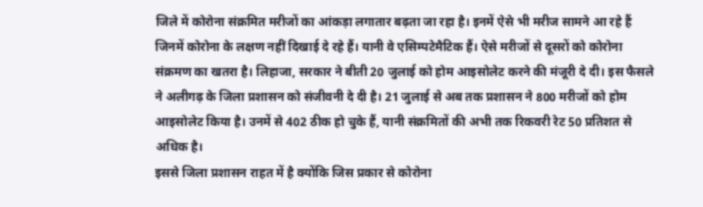जिले में कोरोना संक्रमित मरीजों का आंकड़ा लगातार बढ़ता जा रहा है। इनमें ऐसे भी मरीज सामने आ रहे हैं जिनमें कोरोना के लक्षण नहीं दिखाई दे रहे हैं। यानी वे एसिम्पटेमैटिक हैं। ऐसे मरीजों से दूसरों को कोरोना संक्रमण का खतरा है। लिहाजा, सरकार ने बीती 20 जुलाई को होम आइसोलेट करने की मंजूरी दे दी। इस फैसले ने अलीगढ़ के जिला प्रशासन को संजीवनी दे दी है। 21 जुलाई से अब तक प्रशासन ने 800 मरीजों को होम आइसोलेट किया है। उनमें से 402 ठीक हो चुके हैं, यानी संक्रमितों की अभी तक रिकवरी रेट 50 प्रतिशत से अधिक है।
इससे जिला प्रशासन राहत में है क्योंकि जिस प्रकार से कोरोना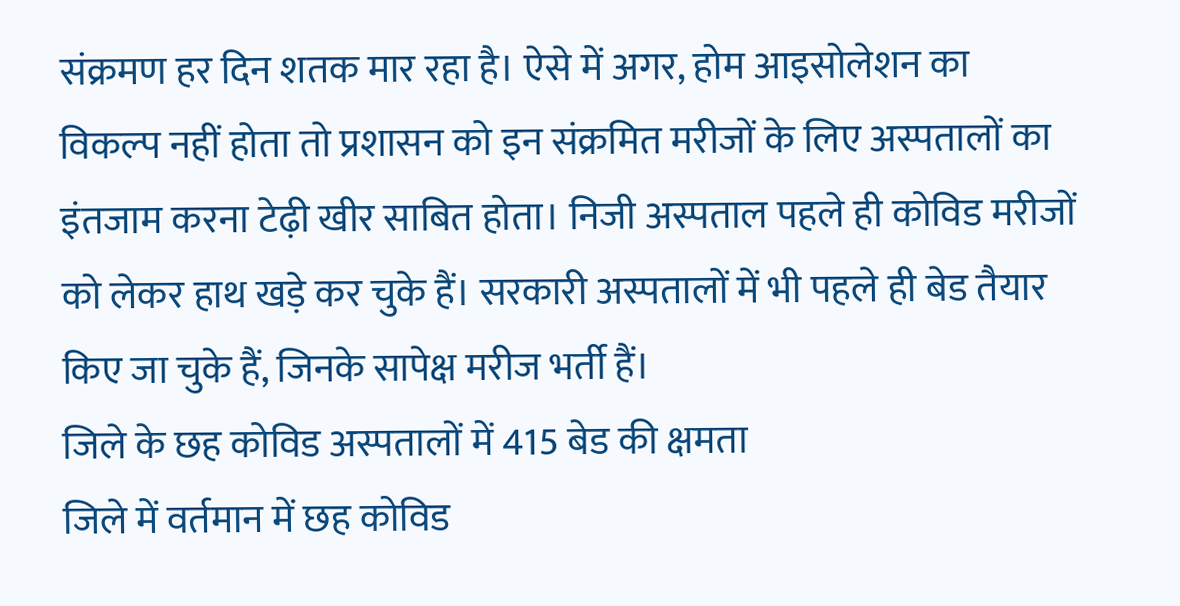संक्रमण हर दिन शतक मार रहा है। ऐसे में अगर, होम आइसोलेशन का विकल्प नहीं होता तो प्रशासन को इन संक्रमित मरीजों के लिए अस्पतालों का इंतजाम करना टेढ़ी खीर साबित होता। निजी अस्पताल पहले ही कोविड मरीजों को लेकर हाथ खड़े कर चुके हैं। सरकारी अस्पतालों में भी पहले ही बेड तैयार किए जा चुके हैं, जिनके सापेक्ष मरीज भर्ती हैं।
जिले के छह कोविड अस्पतालों में 415 बेड की क्षमता
जिले में वर्तमान में छह कोविड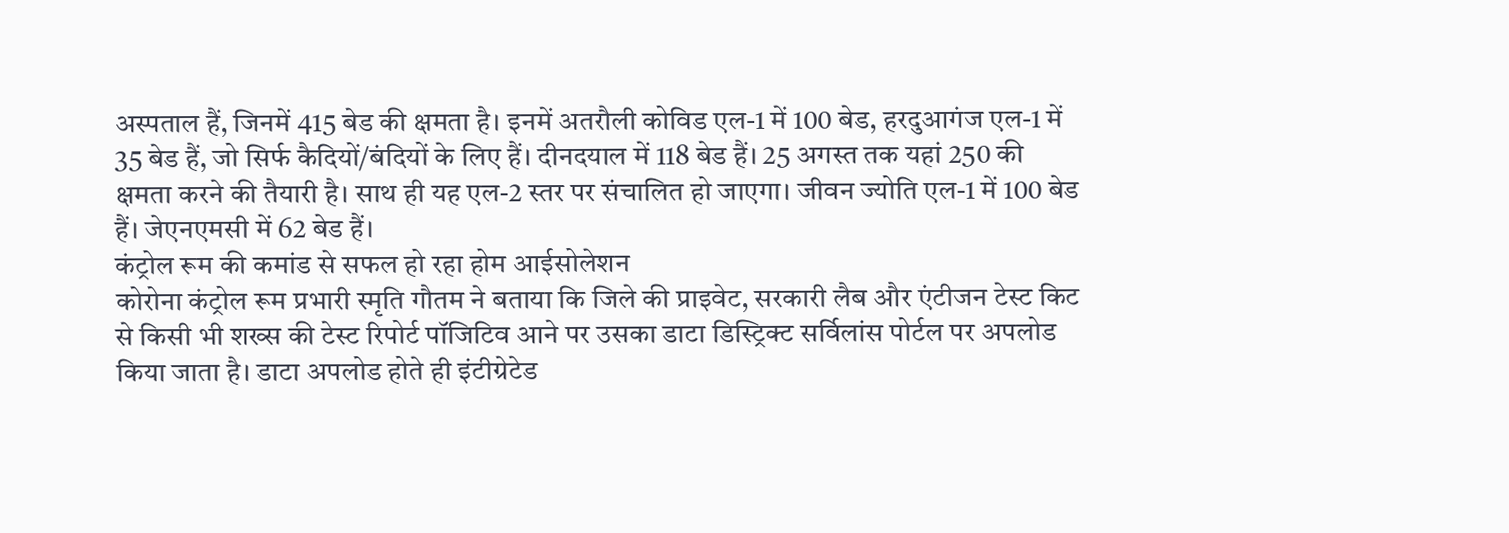अस्पताल हैं, जिनमें 415 बेड की क्षमता है। इनमें अतरौली कोविड एल-1 में 100 बेड, हरदुआगंज एल-1 में 35 बेड हैं, जो सिर्फ कैदियों/बंदियों के लिए हैं। दीनदयाल में 118 बेड हैं। 25 अगस्त तक यहां 250 की क्षमता करने की तैयारी है। साथ ही यह एल-2 स्तर पर संचालित हो जाएगा। जीवन ज्योति एल-1 में 100 बेड हैं। जेएनएमसी में 62 बेड हैं।
कंट्रोल रूम की कमांड से सफल हो रहा होम आईसोलेशन
कोरोना कंट्रोल रूम प्रभारी स्मृति गौतम ने बताया कि जिले की प्राइवेट, सरकारी लैब और एंटीजन टेस्ट किट से किसी भी शख्स की टेस्ट रिपोर्ट पॉजिटिव आने पर उसका डाटा डिस्ट्रिक्ट सर्विलांस पोर्टल पर अपलोड किया जाता है। डाटा अपलोड होते ही इंटीग्रेटेड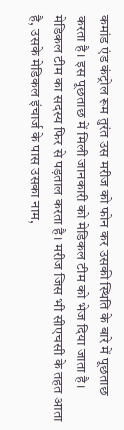कमांड एंड कंट्रोल रूम तुरंत उस मरीज को फोन कर उसकी स्थिति के बारे में पूछताछ करता है। इस पूछताछ में मिली जानकारी को मेडिकल टीम को भेज दिया जाता है। मेडिकल टीम का सदस्य फिर से पड़ताल करता है। मरीज जिस भी सीएचसी के तहत आता है, उसके मेडिकल इंचार्ज के पास उसका नाम,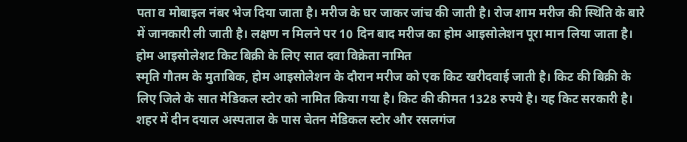पता व मोबाइल नंबर भेज दिया जाता है। मरीज के घर जाकर जांच की जाती है। रोज शाम मरीज की स्थिति के बारे में जानकारी ली जाती है। लक्षण न मिलने पर 10 दिन बाद मरीज का होम आइसोलेशन पूरा मान लिया जाता है।
होम आइसोलेशट किट बिक्री के लिए सात दवा विक्रेता नामित
स्मृति गौतम के मुताबिक, होम आइसोलेशन के दौरान मरीज को एक किट खरीदवाई जाती है। किट की बिक्री के लिए जिले के सात मेडिकल स्टोर को नामित किया गया है। किट की कीमत 1328 रुपये है। यह किट सरकारी है। शहर में दीन दयाल अस्पताल के पास चेतन मेडिकल स्टोर और रसलगंज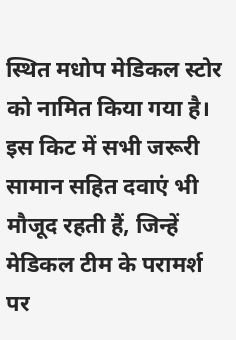स्थित मधोप मेडिकल स्टोर को नामित किया गया है। इस किट में सभी जरूरी सामान सहित दवाएं भी मौजूद रहती हैं, जिन्हें मेडिकल टीम के परामर्श पर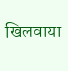खिलवाया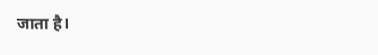जाता है।